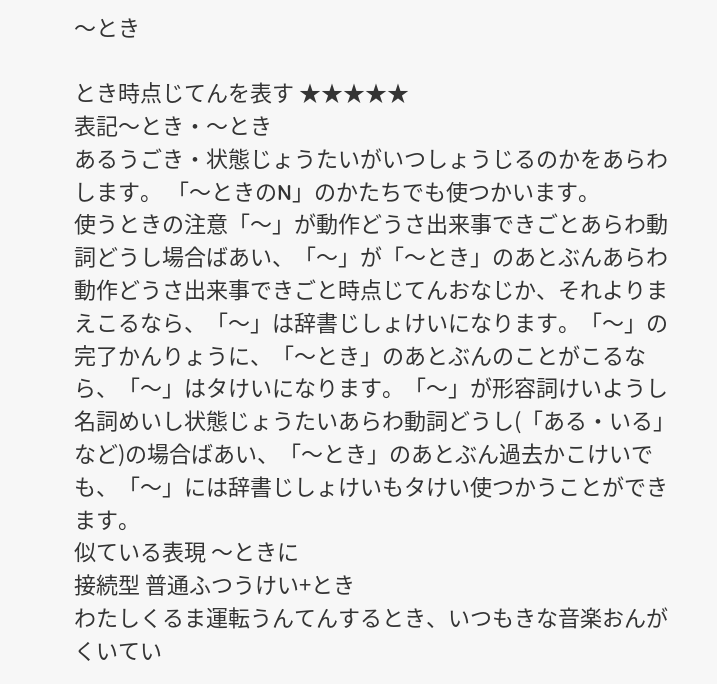〜とき

とき時点じてんを表す ★★★★★
表記〜とき・〜とき
あるうごき・状態じょうたいがいつしょうじるのかをあらわします。 「〜ときのN」のかたちでも使つかいます。
使うときの注意「〜」が動作どうさ出来事できごとあらわ動詞どうし場合ばあい、「〜」が「〜とき」のあとぶんあらわ動作どうさ出来事できごと時点じてんおなじか、それよりまえこるなら、「〜」は辞書じしょけいになります。「〜」の完了かんりょうに、「〜とき」のあとぶんのことがこるなら、「〜」はタけいになります。「〜」が形容詞けいようし名詞めいし状態じょうたいあらわ動詞どうし(「ある・いる」など)の場合ばあい、「〜とき」のあとぶん過去かこけいでも、「〜」には辞書じしょけいもタけい使つかうことができます。
似ている表現 〜ときに
接続型 普通ふつうけい+とき
わたしくるま運転うんてんするとき、いつもきな音楽おんがくいてい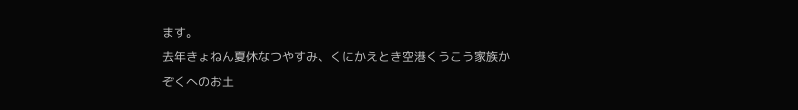ます。
去年きょねん夏休なつやすみ、くにかえとき空港くうこう家族かぞくへのお土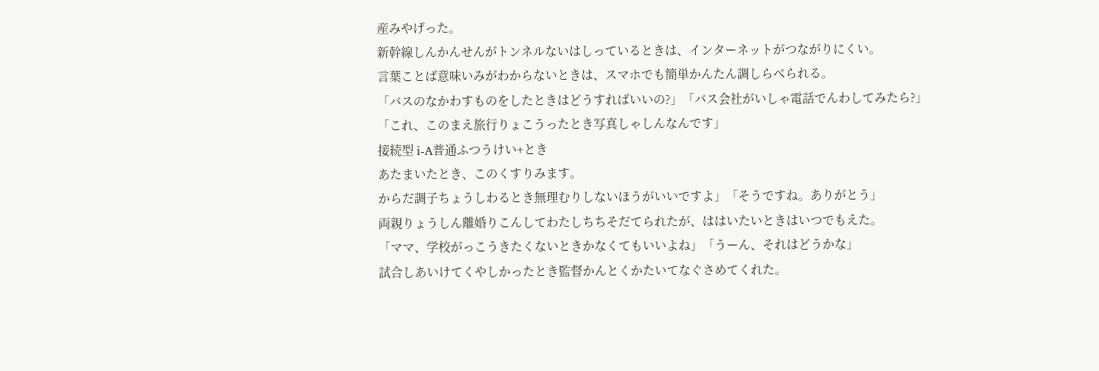産みやげった。
新幹線しんかんせんがトンネルないはしっているときは、インターネットがつながりにくい。
言葉ことば意味いみがわからないときは、スマホでも簡単かんたん調しらべられる。
「バスのなかわすものをしたときはどうすればいいの?」「バス会社がいしゃ電話でんわしてみたら?」
「これ、このまえ旅行りょこうったとき写真しゃしんなんです」
接続型 i-A普通ふつうけい+とき
あたまいたとき、このくすりみます。
からだ調子ちょうしわるとき無理むりしないほうがいいですよ」「そうですね。ありがとう」
両親りょうしん離婚りこんしてわたしちちそだてられたが、ははいたいときはいつでもえた。
「ママ、学校がっこうきたくないときかなくてもいいよね」「うーん、それはどうかな」
試合しあいけてくやしかったとき監督かんとくかたいてなぐさめてくれた。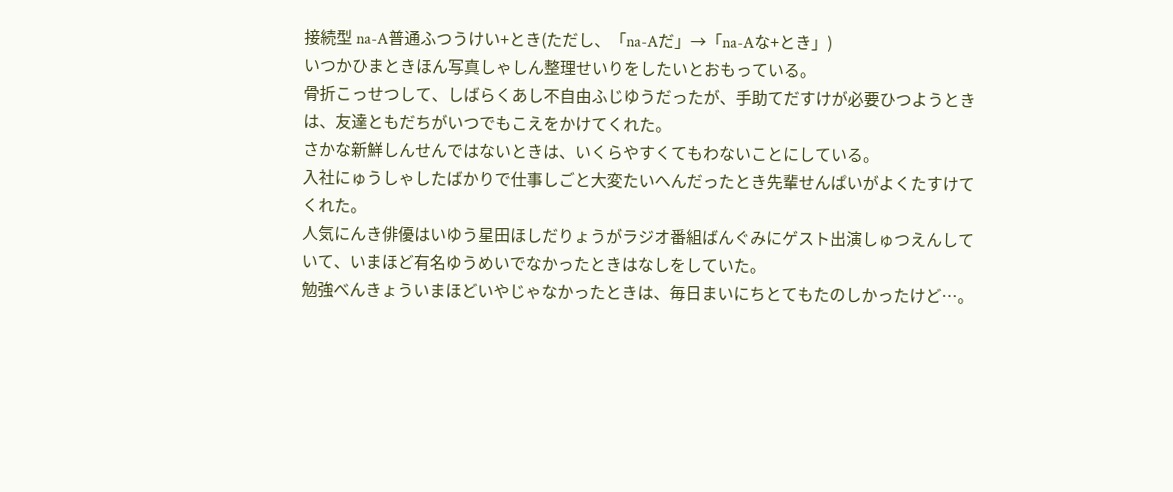接続型 na-A普通ふつうけい+とき(ただし、「na-Aだ」→「na-Aな+とき」)
いつかひまときほん写真しゃしん整理せいりをしたいとおもっている。
骨折こっせつして、しばらくあし不自由ふじゆうだったが、手助てだすけが必要ひつようときは、友達ともだちがいつでもこえをかけてくれた。
さかな新鮮しんせんではないときは、いくらやすくてもわないことにしている。
入社にゅうしゃしたばかりで仕事しごと大変たいへんだったとき先輩せんぱいがよくたすけてくれた。
人気にんき俳優はいゆう星田ほしだりょうがラジオ番組ばんぐみにゲスト出演しゅつえんしていて、いまほど有名ゆうめいでなかったときはなしをしていた。
勉強べんきょういまほどいやじゃなかったときは、毎日まいにちとてもたのしかったけど…。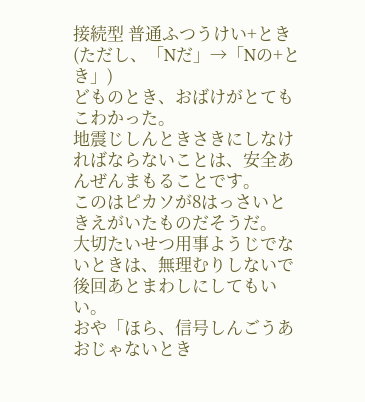接続型 普通ふつうけい+とき(ただし、「Nだ」→「Nの+とき」)
どものとき、おばけがとてもこわかった。
地震じしんときさきにしなければならないことは、安全あんぜんまもることです。
このはピカソが8はっさいときえがいたものだそうだ。
大切たいせつ用事ようじでないときは、無理むりしないで後回あとまわしにしてもいい。
おや「ほら、信号しんごうあおじゃないとき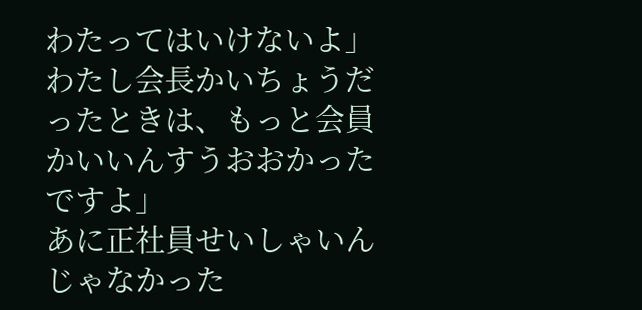わたってはいけないよ」
わたし会長かいちょうだったときは、もっと会員かいいんすうおおかったですよ」
あに正社員せいしゃいんじゃなかった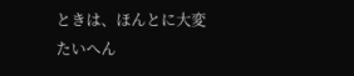ときは、ほんとに大変たいへん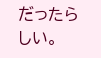だったらしい。